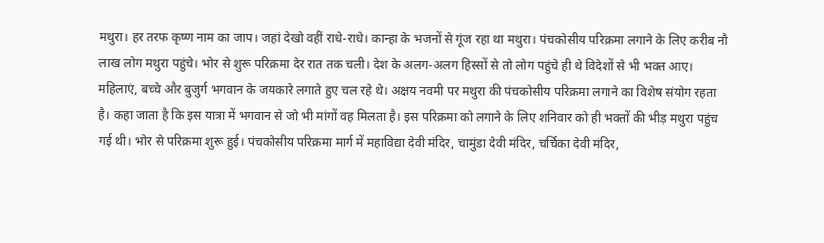मथुरा। हर तरफ कृष्ण नाम का जाप। जहां देखो वहीं राधे-राधे। कान्हा के भजनों से गूंज रहा था मथुरा। पंचकोसीय परिक्रमा लगाने के लिए करीब नौ लाख लोग मथुरा पहुंचे। भोर से शुरू परिक्रमा देर रात तक चली। देश के अलग-अलग हिस्सों से तो लोग पहुंचे ही थे विदेशों से भी भक्त आए। महिलाएं, बच्चे और बुजुर्ग भगवान के जयकारे लगाते हुए चल रहे थे। अक्षय नवमी पर मथुरा की पंचकोसीय परिक्रमा लगाने का विशेष संयोग रहता है। कहा जाता है कि इस यात्रा में भगवान से जो भी मांगों वह मिलता है। इस परिक्रमा को लगाने के लिए शनिवार को ही भक्तों की भीड़ मथुरा पहुंच गई थी। भोर से परिक्रमा शुरू हुई। पंचकोसीय परिक्रमा मार्ग में महाविद्या देवी मंदिर, चामुंडा देवी मंदिर, चर्चिका देवी मंदिर,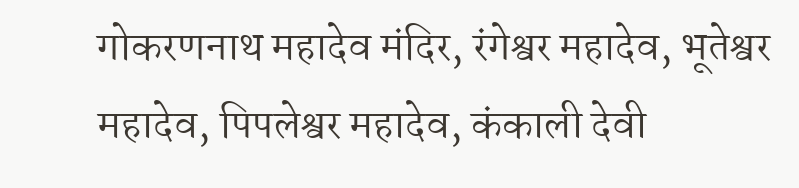गोकरणनाथ महादेव मंदिर, रंगेश्वर महादेव, भूतेश्वर महादेव, पिपलेश्वर महादेव, कंकाली देवी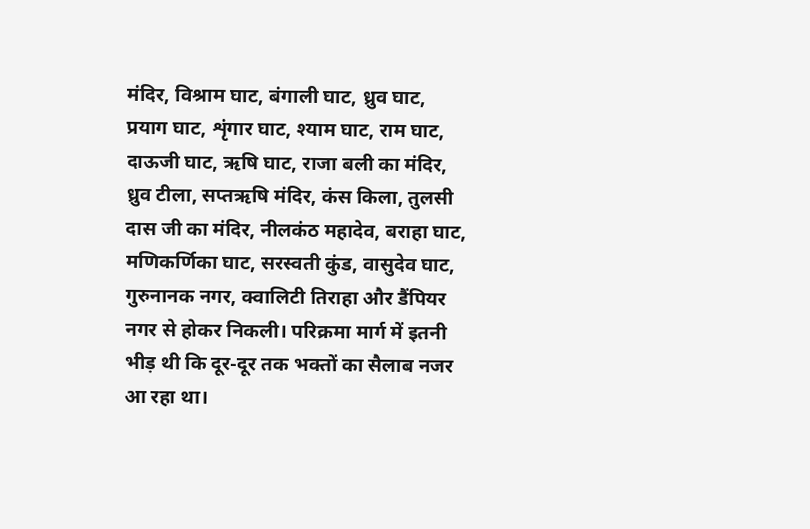मंदिर, विश्राम घाट, बंगाली घाट, ध्रुव घाट, प्रयाग घाट, शृंगार घाट, श्याम घाट, राम घाट, दाऊजी घाट, ऋषि घाट, राजा बली का मंदिर, ध्रुव टीला, सप्तऋषि मंदिर, कंस किला, तुलसी दास जी का मंदिर, नीलकंठ महादेव, बराहा घाट, मणिकर्णिका घाट, सरस्वती कुंड, वासुदेव घाट, गुरुनानक नगर, क्वालिटी तिराहा और डैंपियर नगर से होकर निकली। परिक्रमा मार्ग में इतनी भीड़ थी कि दूर-दूर तक भक्तों का सैलाब नजर आ रहा था।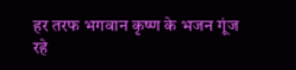हर तरफ भगवान कृष्ण के भजन गूंज रहे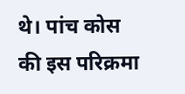थे। पांच कोस की इस परिक्रमा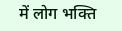में लोग भक्ति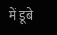में डूबे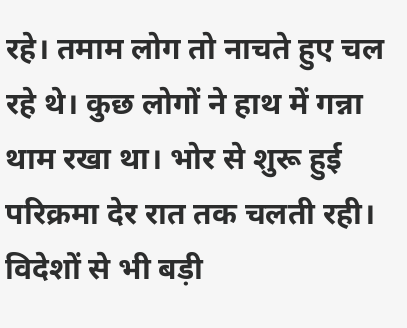रहे। तमाम लोग तो नाचते हुए चल रहे थे। कुछ लोगों ने हाथ में गन्ना थाम रखा था। भोर से शुरू हुई परिक्रमा देर रात तक चलती रही। विदेशों से भी बड़ी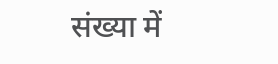संख्या में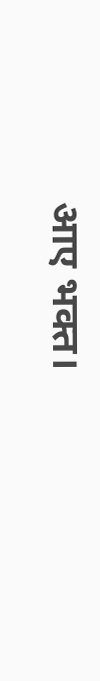आए भक्त।